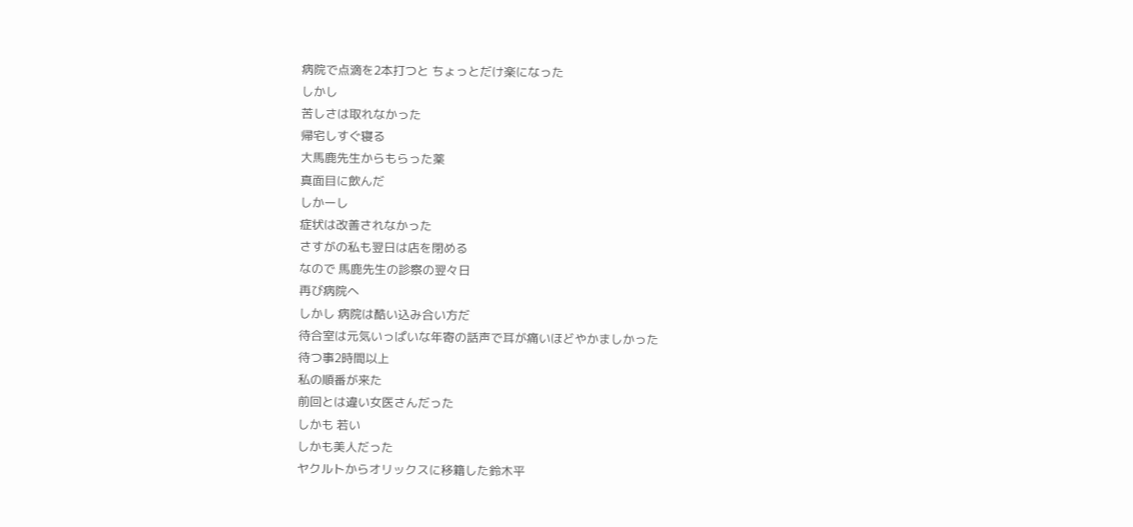病院で点滴を2本打つと ちょっとだけ楽になった
しかし
苦しさは取れなかった
帰宅しすぐ寝る
大馬鹿先生からもらった薬
真面目に飲んだ
しかーし
症状は改善されなかった
さすがの私も翌日は店を閉める
なので 馬鹿先生の診察の翌々日
再び病院へ
しかし 病院は酷い込み合い方だ
待合室は元気いっぱいな年寄の話声で耳が痛いほどやかましかった
待つ事2時間以上
私の順番が来た
前回とは違い女医さんだった
しかも 若い
しかも美人だった
ヤクルトからオリックスに移籍した鈴木平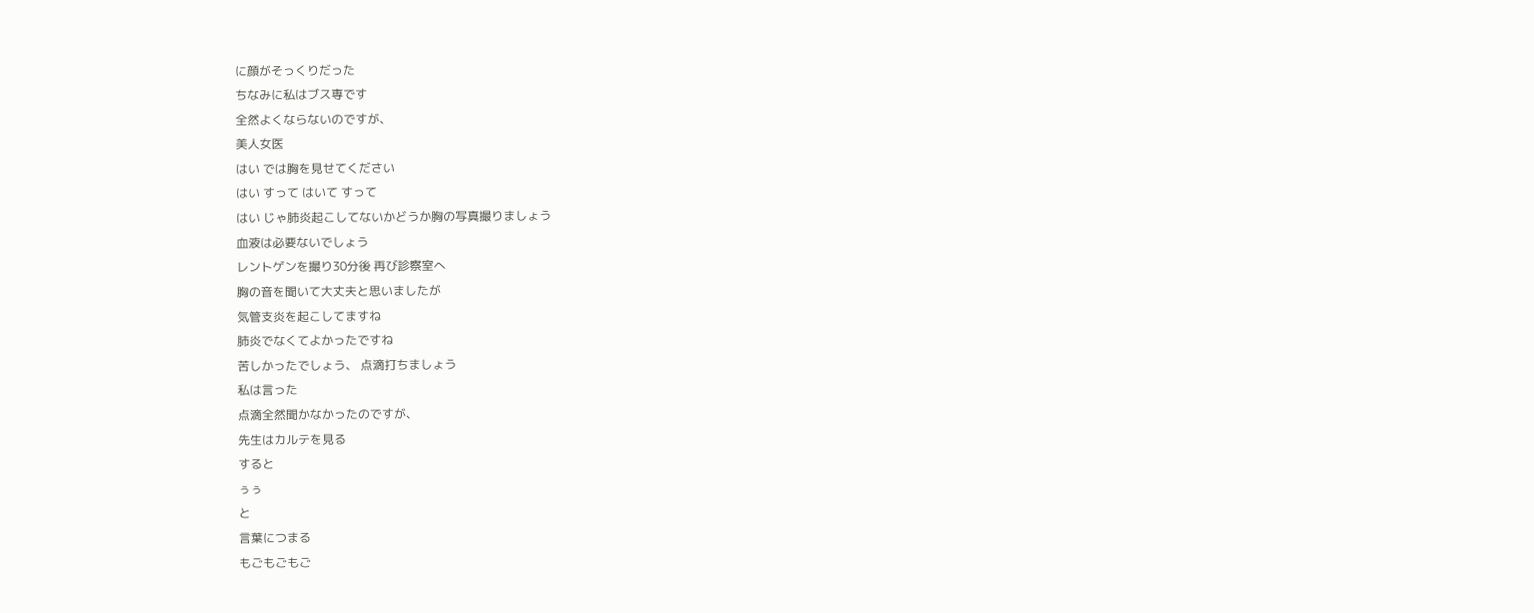に顔がそっくりだった
ちなみに私はブス専です
全然よくならないのですが、
美人女医
はい では胸を見せてください
はい すって はいて すって
はい じゃ肺炎起こしてないかどうか胸の写真撮りましょう
血液は必要ないでしょう
レントゲンを撮り30分後 再び診察室へ
胸の音を聞いて大丈夫と思いましたが
気管支炎を起こしてますね
肺炎でなくてよかったですね
苦しかったでしょう、 点滴打ちましょう
私は言った
点滴全然聞かなかったのですが、
先生はカルテを見る
すると
ぅぅ
と
言葉につまる
もごもごもご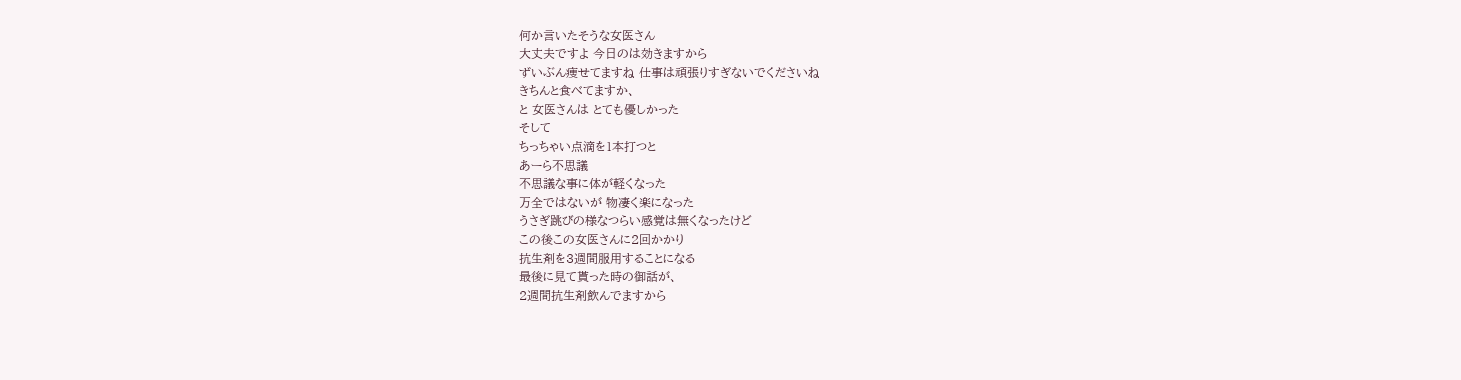何か言いたそうな女医さん
大丈夫ですよ 今日のは効きますから
ずいぶん痩せてますね 仕事は頑張りすぎないでくださいね
きちんと食べてますか、
と 女医さんは とても優しかった
そして
ちっちゃい点滴を1本打つと
あーら不思議
不思議な事に体が軽くなった
万全ではないが 物凄く楽になった
うさぎ跳びの様なつらい感覚は無くなったけど
この後この女医さんに2回かかり
抗生剤を3週間服用することになる
最後に見て貰った時の御話が、
2週間抗生剤飲んでますから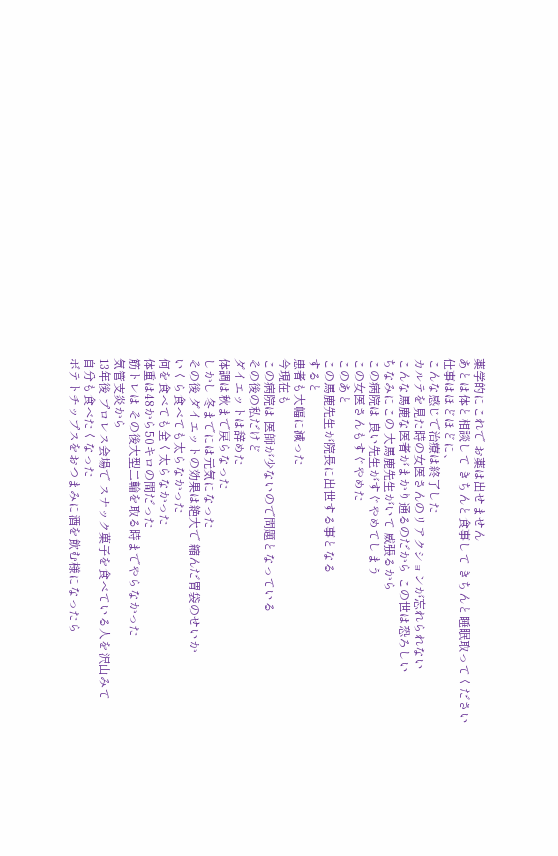薬学的にこれで お薬は出せません
あとは体と相談して きちんと食事して きちんと睡眠取ってください
仕事はほどほどに、
こんな感じで治療は終了した
カルテを見た時の女医さんのリアクションが忘れられない
こんな馬鹿な医者がまかり通るのだから この世は恐ろしい
ちなみにこの 大馬鹿先生がいて 威張るから
この病院は 良い先生がすぐやめてしまう
この女医さんもすぐやめた
このあと
この馬鹿先生が院長に出世する事となる
すると
患者も大幅に減った
今現在も
この病院は 医師が少ないので問題となっている
その後の私だけど
ダイエットは辞めた
体調は秋まで戻らなった
しかし 冬までには元気になった
その後 ダイエットの効果は絶大で 縮んだ胃袋のせいか
いくら食べても太らなかった
何を食べても全く太らなかった
体重は48から50キロの間だった
筋トレは その後大型二輪を取る時までやらなかった
気管支炎から
13年後 プロレス会場で スナック菓子を食べている人を沢山みて
自分も食べたくなった
ボテトチップスをおつまみに酒を飲む様になったら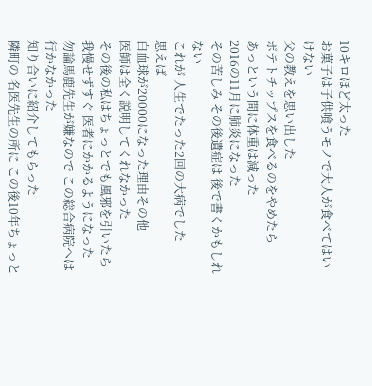10キロほど太った
お菓子は子供喰うモノで大人が食べてはいけない
父の教えを思い出した
ポテトチップスを食べるのをやめたら
あっという間に体重は減った
2016の11月に肺炎になった
その苦しみ その後遺症は 後で書くかもしれない
これが 人生でたった2回の大病でした
思えば
白血球が20000になった理由その他
医師は全く説明してくれなかった
その後の私はちょっとでも風邪を引いたら
我慢せずすぐ 医者にかかるようになった
勿論馬鹿先生が嫌なので この総合病院へは行かなかった
知り合いに紹介してもらった
隣町の 名医先生の所に この後10年ちょっと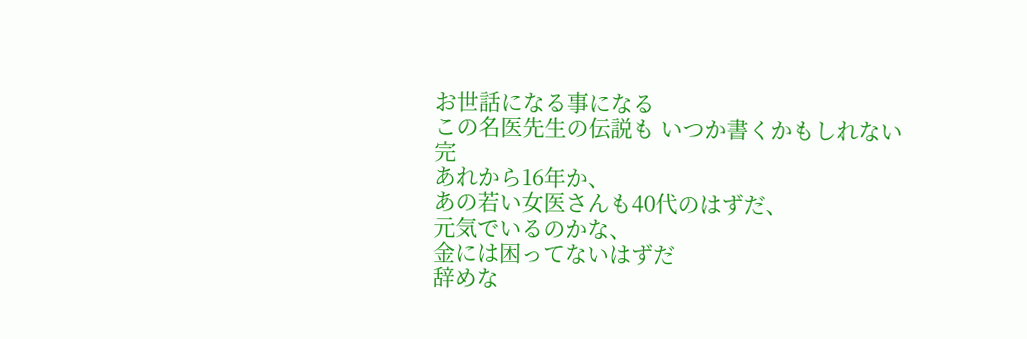お世話になる事になる
この名医先生の伝説も いつか書くかもしれない
完
あれから16年か、
あの若い女医さんも40代のはずだ、
元気でいるのかな、
金には困ってないはずだ
辞めな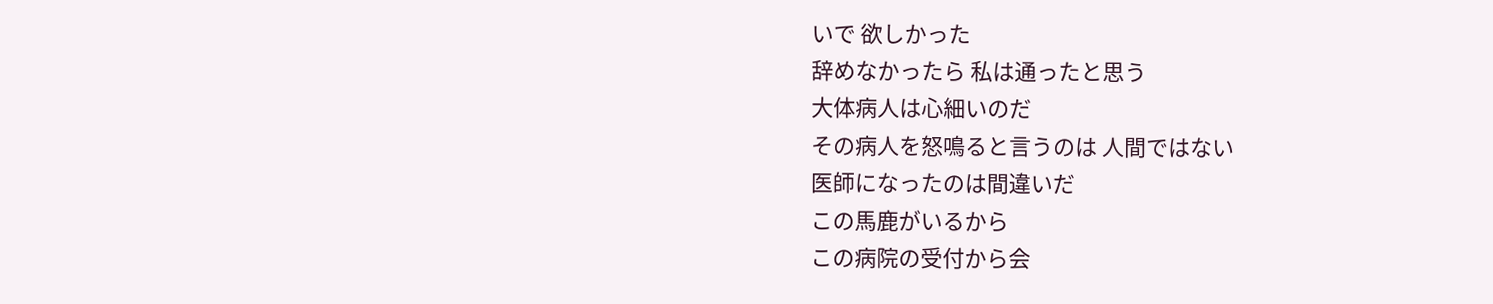いで 欲しかった
辞めなかったら 私は通ったと思う
大体病人は心細いのだ
その病人を怒鳴ると言うのは 人間ではない
医師になったのは間違いだ
この馬鹿がいるから
この病院の受付から会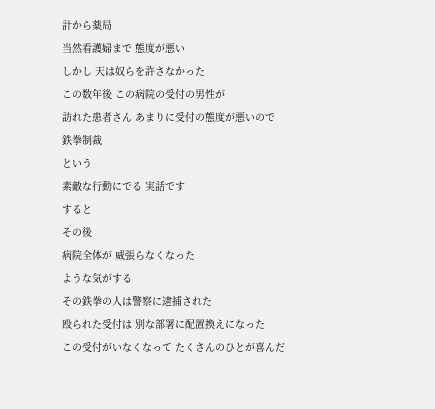計から薬局
当然看護婦まで 態度が悪い
しかし 天は奴らを許さなかった
この数年後 この病院の受付の男性が
訪れた患者さん あまりに受付の態度が悪いので
鉄拳制裁
という
素敵な行動にでる 実話です
すると
その後
病院全体が 威張らなくなった
ような気がする
その鉄拳の人は警察に逮捕された
殴られた受付は 別な部署に配置換えになった
この受付がいなくなって たくさんのひとが喜んだ